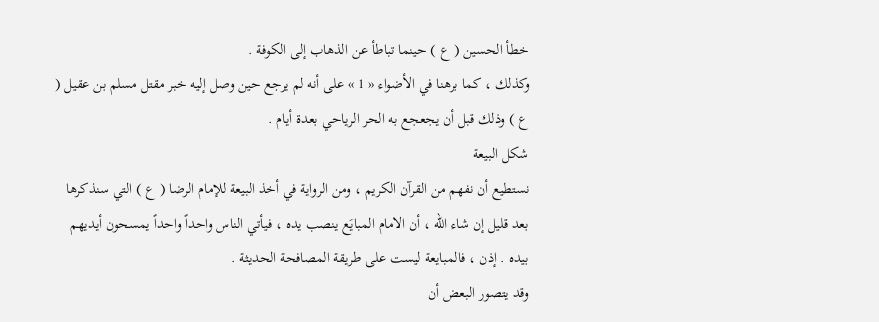خطأ الحسين ( ع ) حينما تباطأ عن الذهاب إلى الكوفة .
وكذلك ، كما برهنا في الأضواء « 1 » على أنه لم يرجع حين وصل إليه خبر مقتل مسلم بن عقيل ( ع ) وذلك قبل أن يجعجع به الحر الرياحي بعدة أيام .
شكل البيعة
نستطيع أن نفهم من القرآن الكريم ، ومن الرواية في أخذ البيعة للإمام الرضا ( ع ) التي سنذكرها بعد قليل إن شاء الله ، أن الامام المبايَع ينصب يده ، فيأتي الناس واحداً واحداً يمسحون أيديهم بيده . إذن ، فالمبايعة ليست على طريقة المصافحة الحديثة .
وقد يتصور البعض أن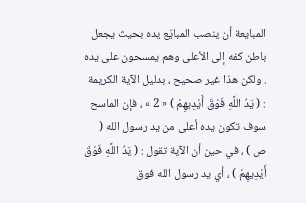المبايعة أن ينصب المبايَع يده بحيث يجعل باطن كفه إلى الأعلى وهم يمسحون على يده . ولكن هذا غير صحيح ، بدليل الآية الكريمة : ( يَدُ اللَّهِ فَوْقَ أَيْدِيهِمْ ) « 2 » ، فإن الماسح سوف تكون يده أعلى من يد رسول الله ( ص ) ، في حين أن الآية تقول : ( يَدُ اللَّهِ فَوْقَ أَيْدِيهِمْ ) ، أي يد رسول الله فوق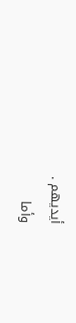أيديهم .
وأما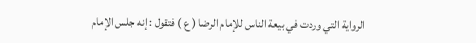الرواية التي وردت في بيعة الناس للإمام الرضا ( ع ) فتقول : إنه جلس الإمام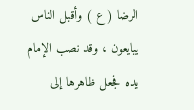الرضا ( ع ) وأقبل الناس يبايعون ، وقد نصب الإمام يده فجعل ظاهرها إلى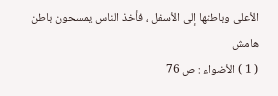الأعلى وباطنها إلى الأسفل ، فأخذ الناس يمسحون باطن
هامش
( 1 ) الأضواء : ص 76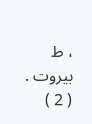، ط بيروت .
( 2 )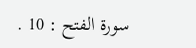سورة الفتح : 10 .